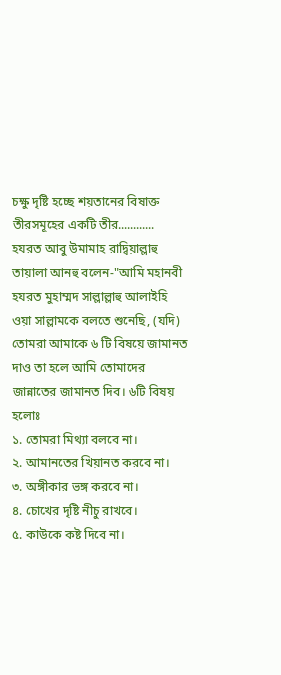চক্ষু দৃষ্টি হচ্ছে শয়তানের বিষাক্ত তীরসমূহের একটি তীর............
হযরত আবু উমামাহ রাদ্বিয়াল্লাহু তায়ালা আনহু বলেন-"আমি মহানবী হযরত মুহাম্মদ সাল্লাল্লাহু আলাইহি ওয়া সাল্লামকে বলতে শুনেছি, (যদি) তোমরা আমাকে ৬ টি বিষয়ে জামানত দাও তা হলে আমি তোমাদের জান্নাতের জামানত দিব। ৬টি বিষয় হলোঃ
১. তোমরা মিথ্যা বলবে না।
২. আমানতের খিয়ানত করবে না।
৩. অঙ্গীকার ভঙ্গ করবে না।
৪. চোখের দৃষ্টি নীচু রাখবে।
৫. কাউকে কষ্ট দিবে না।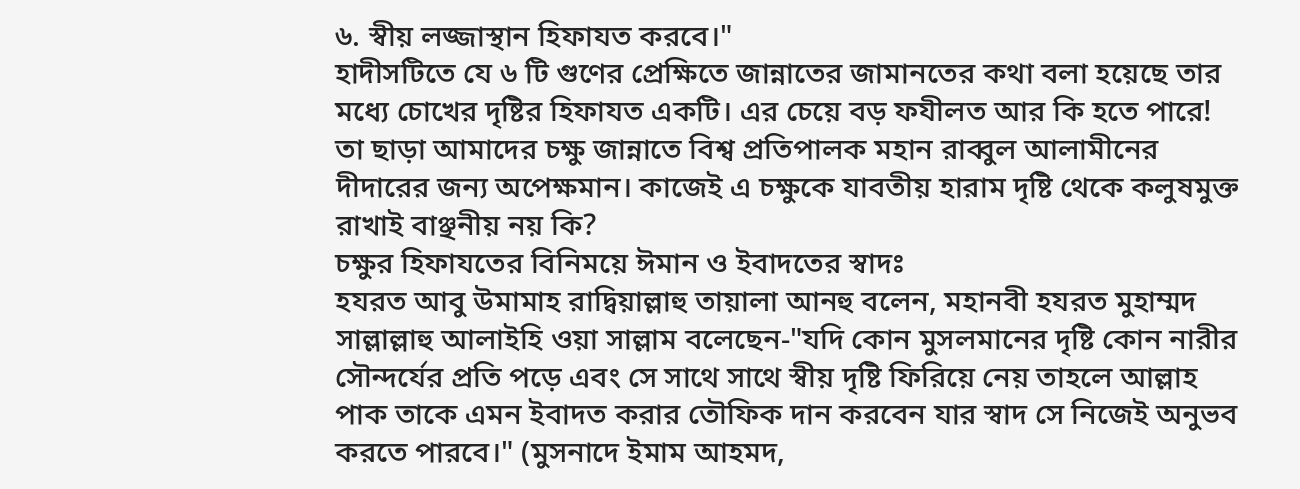৬. স্বীয় লজ্জাস্থান হিফাযত করবে।"
হাদীসটিতে যে ৬ টি গুণের প্রেক্ষিতে জান্নাতের জামানতের কথা বলা হয়েছে তার মধ্যে চোখের দৃষ্টির হিফাযত একটি। এর চেয়ে বড় ফযীলত আর কি হতে পারে! তা ছাড়া আমাদের চক্ষু জান্নাতে বিশ্ব প্রতিপালক মহান রাব্বুল আলামীনের দীদারের জন্য অপেক্ষমান। কাজেই এ চক্ষুকে যাবতীয় হারাম দৃষ্টি থেকে কলুষমুক্ত রাখাই বাঞ্ছনীয় নয় কি?
চক্ষুর হিফাযতের বিনিময়ে ঈমান ও ইবাদতের স্বাদঃ
হযরত আবু উমামাহ রাদ্বিয়াল্লাহু তায়ালা আনহু বলেন, মহানবী হযরত মুহাম্মদ সাল্লাল্লাহু আলাইহি ওয়া সাল্লাম বলেছেন-"যদি কোন মুসলমানের দৃষ্টি কোন নারীর সৌন্দর্যের প্রতি পড়ে এবং সে সাথে সাথে স্বীয় দৃষ্টি ফিরিয়ে নেয় তাহলে আল্লাহ পাক তাকে এমন ইবাদত করার তৌফিক দান করবেন যার স্বাদ সে নিজেই অনুভব করতে পারবে।" (মুসনাদে ইমাম আহমদ,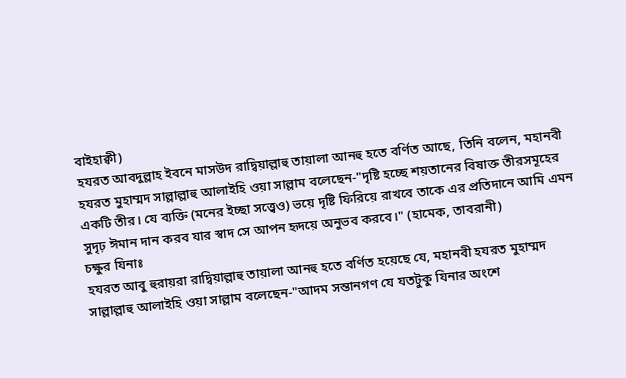বাইহাক্বী)
হযরত আবদুল্লাহ ইবনে মাসউদ রাদ্বিয়াল্লাহু তায়ালা আনহু হতে বর্ণিত আছে, তিনি বলেন, মহানবী হযরত মুহাম্মদ সাল্লাল্লাহু আলাইহি ওয়া সাল্লাম বলেছেন-"দৃষ্টি হচ্ছে শয়তানের বিষাক্ত তীরসমূহের একটি তীর। যে ব্যক্তি (মনের ইচ্ছা সত্ত্বেও) ভয়ে দৃষ্টি ফিরিয়ে রাখবে তাকে এর প্রতিদানে আমি এমন সুদৃঢ় ঈমান দান করব যার স্বাদ সে আপন হৃদয়ে অনুভব করবে।" (হামেক, তাবরানী)
চক্ষুর যিনাঃ
হযরত আবু হুরায়রা রাদ্বিয়াল্লাহু তায়ালা আনহু হতে বর্ণিত হয়েছে যে, মহানবী হযরত মুহাম্মদ সাল্লাল্লাহু আলাইহি ওয়া সাল্লাম বলেছেন-"আদম সন্তানগণ যে যতটুকু যিনার অংশে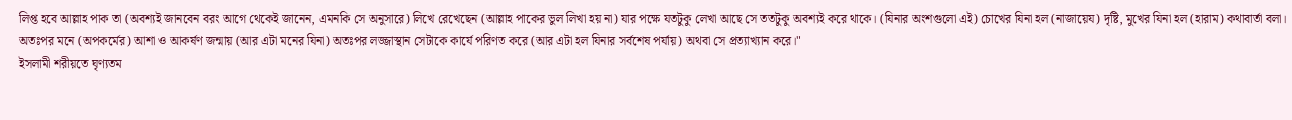লিপ্ত হবে আল্লাহ পাক তা (অবশ্যই জানবেন বরং আগে থেকেই জানেন, এমনকি সে অনুসারে) লিখে রেখেছেন (আল্লাহ পাকের ভুল লিখা হয় না) যার পক্ষে যতটুকু লেখা আছে সে ততটুকু অবশ্যই করে থাকে। (যিনার অংশগুলো এই) চোখের যিনা হল (নাজায়েয) দৃষ্টি, মুখের যিনা হল (হারাম) কথাবার্তা বলা। অতঃপর মনে (অপকর্মের) আশা ও আকর্ষণ জন্মায় (আর এটা মনের যিনা) অতঃপর লজ্জাস্থান সেটাকে কার্যে পরিণত করে (আর এটা হল যিনার সর্বশেষ পর্যায়) অথবা সে প্রত্যাখ্যান করে।"
ইসলামী শরীয়তে ঘৃণ্যতম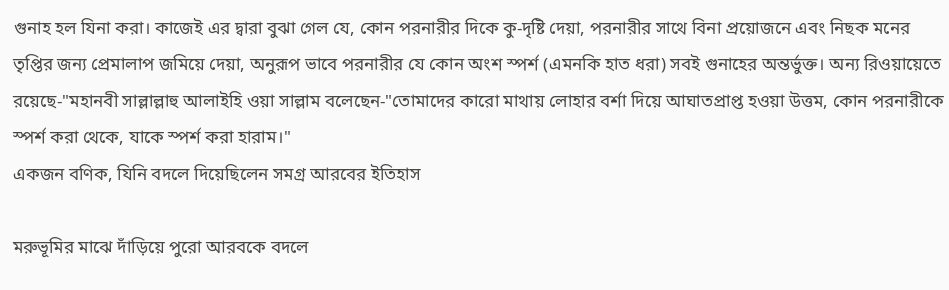গুনাহ হল যিনা করা। কাজেই এর দ্বারা বুঝা গেল যে, কোন পরনারীর দিকে কু-দৃষ্টি দেয়া, পরনারীর সাথে বিনা প্রয়োজনে এবং নিছক মনের তৃপ্তির জন্য প্রেমালাপ জমিয়ে দেয়া, অনুরূপ ভাবে পরনারীর যে কোন অংশ স্পর্শ (এমনকি হাত ধরা) সবই গুনাহের অন্তর্ভুক্ত। অন্য রিওয়ায়েতে রয়েছে-"মহানবী সাল্লাল্লাহু আলাইহি ওয়া সাল্লাম বলেছেন-"তোমাদের কারো মাথায় লোহার বর্শা দিয়ে আঘাতপ্রাপ্ত হওয়া উত্তম, কোন পরনারীকে স্পর্শ করা থেকে, যাকে স্পর্শ করা হারাম।"
একজন বণিক, যিনি বদলে দিয়েছিলেন সমগ্র আরবের ইতিহাস

মরুভূমির মাঝে দাঁড়িয়ে পুরো আরবকে বদলে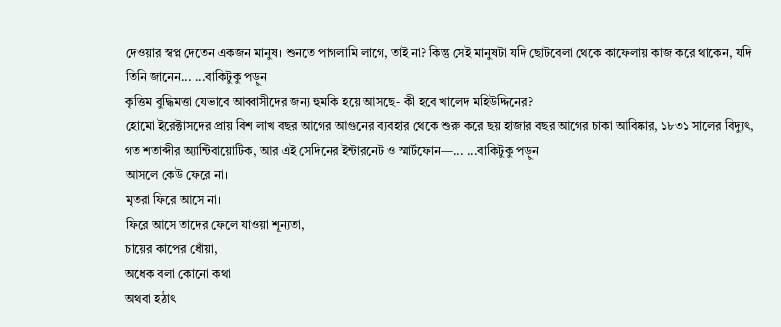দেওয়ার স্বপ্ন দেতেন একজন মানুষ। শুনতে পাগলামি লাগে, তাই না? কিন্তু সেই মানুষটা যদি ছোটবেলা থেকে কাফেলায় কাজ করে থাকেন, যদি তিনি জানেন... ...বাকিটুকু পড়ুন
কৃত্তিম বুদ্ধিমত্তা যেভাবে আব্বাসীদের জন্য হুমকি হয়ে আসছে- কী হবে খালেদ মহিউদ্দিনের?
হোমো ইরেক্টাসদের প্রায় বিশ লাখ বছর আগের আগুনের ব্যবহার থেকে শুরু করে ছয় হাজার বছর আগের চাকা আবিষ্কার, ১৮৩১ সালের বিদ্যুৎ, গত শতাব্দীর অ্যান্টিবায়োটিক, আর এই সেদিনের ইন্টারনেট ও স্মার্টফোন—... ...বাকিটুকু পড়ুন
আসলে কেউ ফেরে না।
মৃতরা ফিরে আসে না।
ফিরে আসে তাদের ফেলে যাওয়া শূন্যতা,
চায়ের কাপের ধোঁয়া,
অধেক বলা কোনো কথা
অথবা হঠাৎ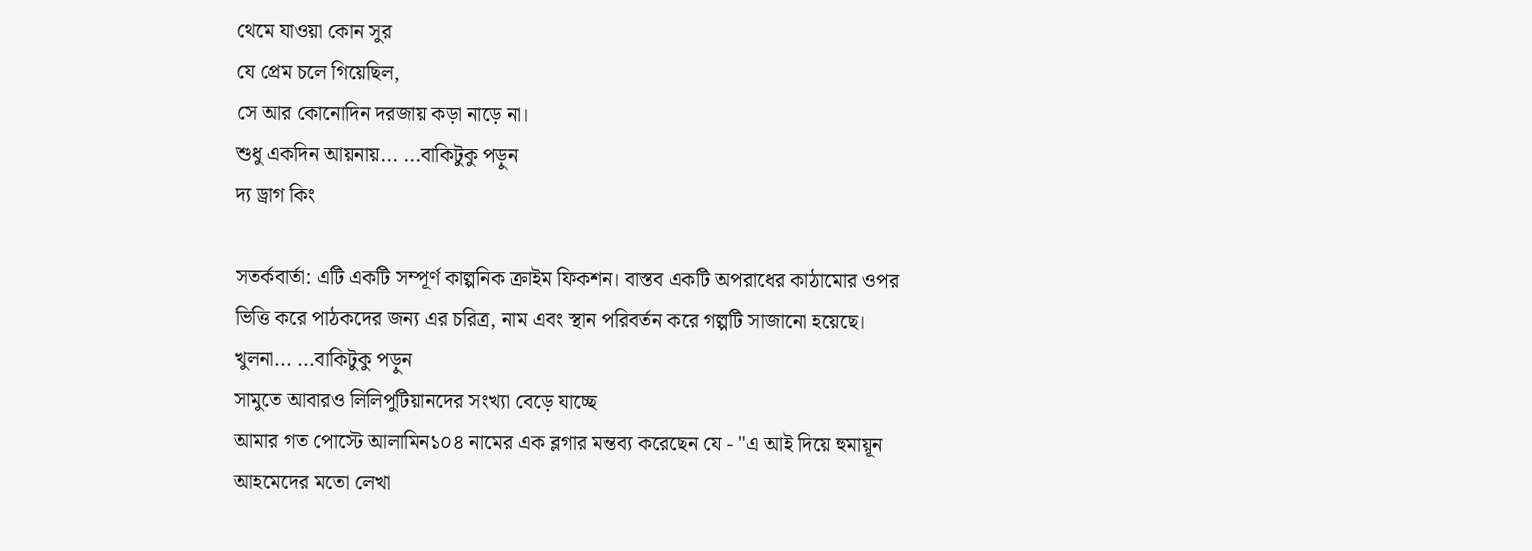থেমে যাওয়া কোন সুর
যে প্রেম চলে গিয়েছিল,
সে আর কোনোদিন দরজায় কড়া নাড়ে না।
শুধু একদিন আয়নায়... ...বাকিটুকু পড়ুন
দ্য ড্রাগ কিং

সতর্কবার্তা: এটি একটি সম্পূর্ণ কাল্পনিক ক্রাইম ফিকশন। বাস্তব একটি অপরাধের কাঠামোর ওপর ভিত্তি করে পাঠকদের জন্য এর চরিত্র, নাম এবং স্থান পরিবর্তন করে গল্পটি সাজানো হয়েছে।
খুলনা... ...বাকিটুকু পড়ুন
সামুতে আবারও লিলিপুটিয়ানদের সংখ্যা বেড়ে যাচ্ছে
আমার গত পোস্টে আলামিন১০৪ নামের এক ব্লগার মন্তব্য করেছেন যে - "এ আই দিয়ে হুমায়ূন আহমেদের মতো লেখা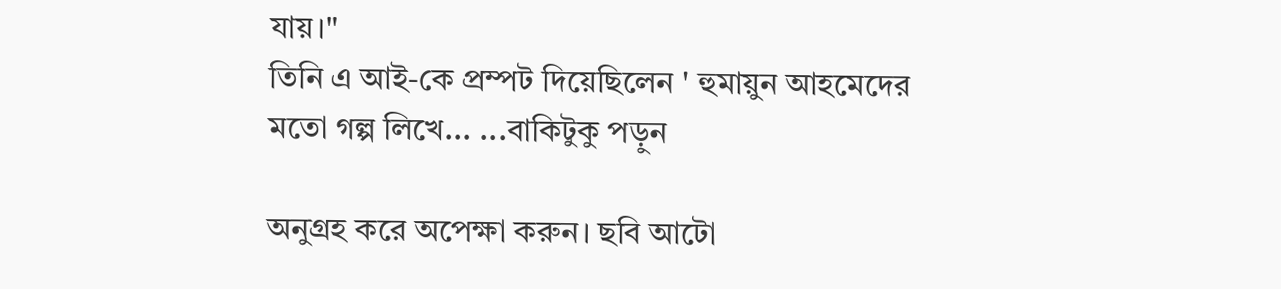যায়।"
তিনি এ আই-কে প্রম্পট দিয়েছিলেন ' হুমায়ুন আহমেদের মতো গল্প লিখে... ...বাকিটুকু পড়ুন

অনুগ্রহ করে অপেক্ষা করুন। ছবি আটো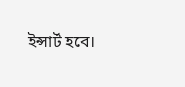ইন্সার্ট হবে।